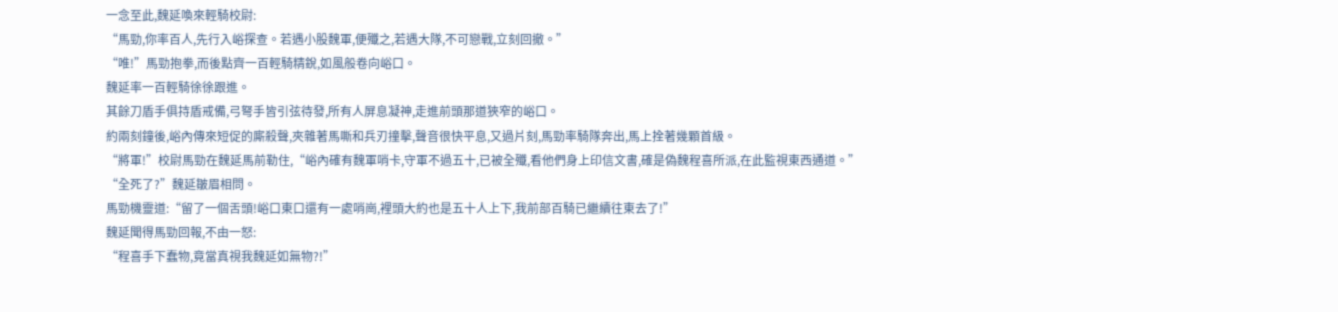一念至此,魏延喚來輕騎校尉:
“馬勁,你率百人,先行入峪探查。若遇小股魏軍,便殲之,若遇大隊,不可戀戰,立刻回撤。”
“唯!”馬勁抱拳,而後點齊一百輕騎精銳,如風般卷向峪口。
魏延率一百輕騎徐徐跟進。
其餘刀盾手俱持盾戒備,弓弩手皆引弦待發,所有人屏息凝神,走進前頭那道狹窄的峪口。
約兩刻鐘後,峪內傳來短促的廝殺聲,夾雜著馬嘶和兵刃撞擊,聲音很快平息,又過片刻,馬勁率騎隊奔出,馬上拴著幾顆首級。
“將軍!”校尉馬勁在魏延馬前勒住,“峪內確有魏軍哨卡,守軍不過五十,已被全殲,看他們身上印信文書,確是偽魏程喜所派,在此監視東西通道。”
“全死了?”魏延皺眉相問。
馬勁機靈道:“留了一個舌頭!峪口東口還有一處哨崗,裡頭大約也是五十人上下,我前部百騎已繼續往東去了!”
魏延聞得馬勁回報,不由一怒:
“程喜手下蠢物,竟當真視我魏延如無物?!”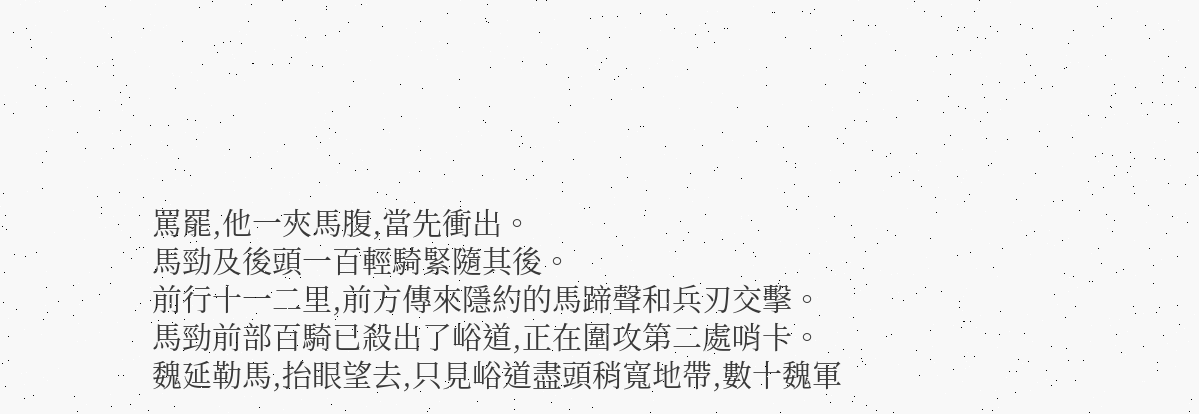罵罷,他一夾馬腹,當先衝出。
馬勁及後頭一百輕騎緊隨其後。
前行十一二里,前方傳來隱約的馬蹄聲和兵刃交擊。
馬勁前部百騎已殺出了峪道,正在圍攻第二處哨卡。
魏延勒馬,抬眼望去,只見峪道盡頭稍寬地帶,數十魏軍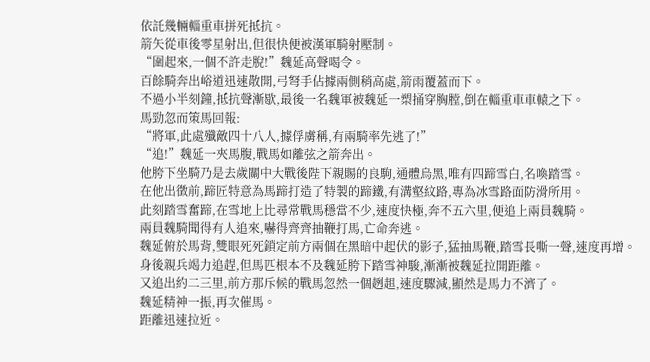依託幾輛輜重車拼死抵抗。
箭矢從車後零星射出,但很快便被漢軍騎射壓制。
“圍起來,一個不許走脫!”魏延高聲喝令。
百餘騎奔出峪道迅速散開,弓弩手佔據兩側稍高處,箭雨覆蓋而下。
不過小半刻鐘,抵抗聲漸歇,最後一名魏軍被魏延一槊捅穿胸膛,倒在輜重車車轅之下。
馬勁忽而策馬回報:
“將軍,此處殲敵四十八人,據俘虜稱,有兩騎率先逃了!”
“追!”魏延一夾馬腹,戰馬如離弦之箭奔出。
他胯下坐騎乃是去歲關中大戰後陛下親賜的良駒,通體烏黑,唯有四蹄雪白,名喚踏雪。
在他出徵前,蹄匠特意為馬蹄打造了特製的蹄鐵,有溝壑紋路,專為冰雪路面防滑所用。
此刻踏雪奮蹄,在雪地上比尋常戰馬穩當不少,速度快極,奔不五六里,便追上兩員魏騎。
兩員魏騎聞得有人追來,嚇得齊齊抽鞭打馬,亡命奔逃。
魏延俯於馬背,雙眼死死鎖定前方兩個在黑暗中起伏的影子,猛抽馬鞭,踏雪長嘶一聲,速度再增。
身後親兵竭力追趕,但馬匹根本不及魏延胯下踏雪神駿,漸漸被魏延拉開距離。
又追出約二三里,前方那斥候的戰馬忽然一個趔趄,速度驟減,顯然是馬力不濟了。
魏延精神一振,再次催馬。
距離迅速拉近。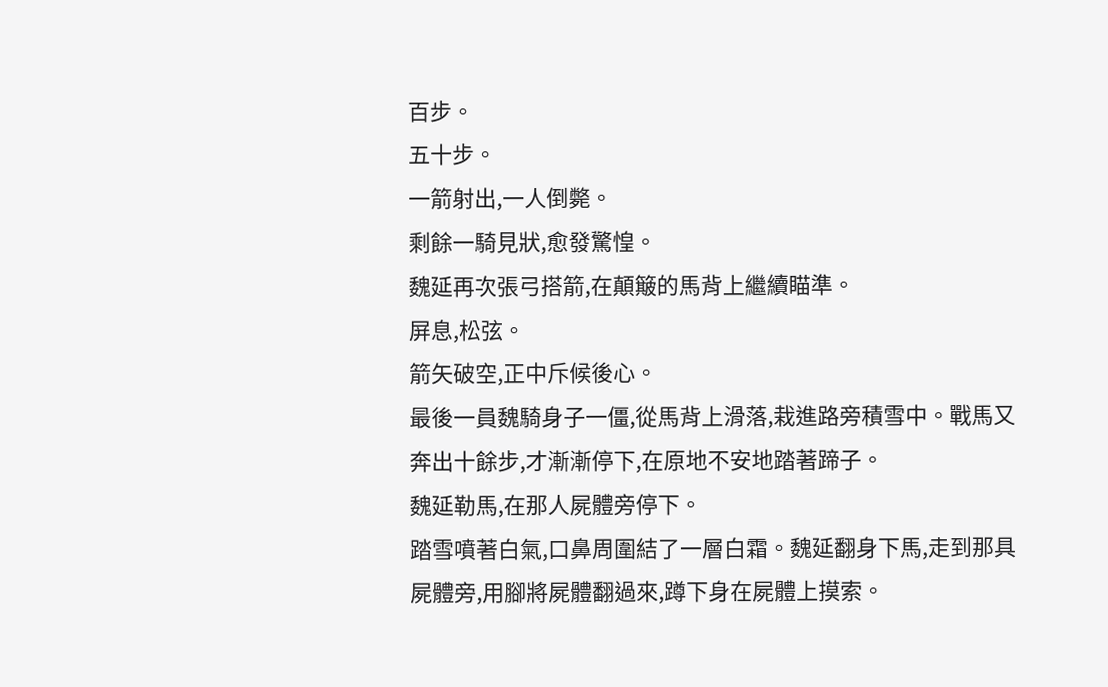百步。
五十步。
一箭射出,一人倒斃。
剩餘一騎見狀,愈發驚惶。
魏延再次張弓搭箭,在顛簸的馬背上繼續瞄準。
屏息,松弦。
箭矢破空,正中斥候後心。
最後一員魏騎身子一僵,從馬背上滑落,栽進路旁積雪中。戰馬又奔出十餘步,才漸漸停下,在原地不安地踏著蹄子。
魏延勒馬,在那人屍體旁停下。
踏雪噴著白氣,口鼻周圍結了一層白霜。魏延翻身下馬,走到那具屍體旁,用腳將屍體翻過來,蹲下身在屍體上摸索。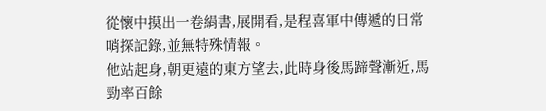從懷中摸出一卷絹書,展開看,是程喜軍中傳遞的日常哨探記錄,並無特殊情報。
他站起身,朝更遠的東方望去,此時身後馬蹄聲漸近,馬勁率百餘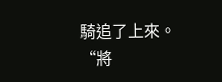騎追了上來。
“將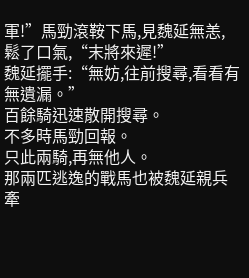軍!”馬勁滾鞍下馬,見魏延無恙,鬆了口氣,“末將來遲!”
魏延擺手:“無妨,往前搜尋,看看有無遺漏。”
百餘騎迅速散開搜尋。
不多時馬勁回報。
只此兩騎,再無他人。
那兩匹逃逸的戰馬也被魏延親兵牽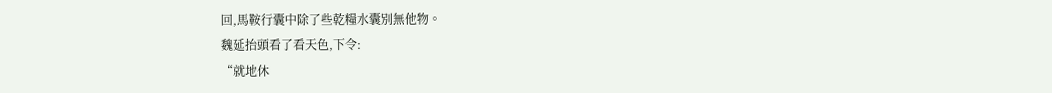回,馬鞍行囊中除了些乾糧水囊別無他物。
魏延抬頭看了看天色,下令:
“就地休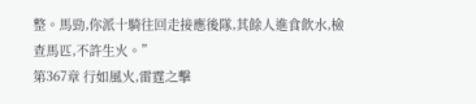整。馬勁,你派十騎往回走接應後隊,其餘人進食飲水,檢查馬匹,不許生火。”
第367章 行如風火,雷霆之擊